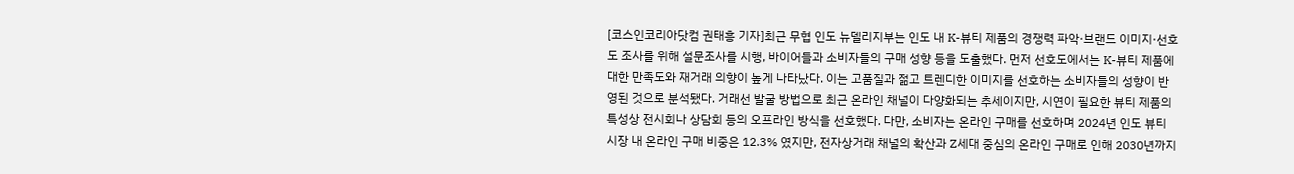[코스인코리아닷컴 권태흥 기자]최근 무협 인도 뉴델리지부는 인도 내 K-뷰티 제품의 경쟁력 파악·브랜드 이미지·선호도 조사를 위해 설문조사를 시행, 바이어들과 소비자들의 구매 성향 등을 도출했다. 먼저 선호도에서는 K-뷰티 제품에 대한 만족도와 재거래 의향이 높게 나타났다. 이는 고품질과 젊고 트렌디한 이미지를 선호하는 소비자들의 성향이 반영된 것으로 분석됐다. 거래선 발굴 방법으로 최근 온라인 채널이 다양화되는 추세이지만, 시연이 필요한 뷰티 제품의 특성상 전시회나 상담회 등의 오프라인 방식을 선호했다. 다만, 소비자는 온라인 구매를 선호하며 2024년 인도 뷰티 시장 내 온라인 구매 비중은 12.3% 였지만, 전자상거래 채널의 확산과 Z세대 중심의 온라인 구매로 인해 2030년까지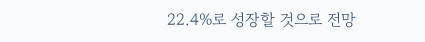22.4%로 성장할 것으로 전망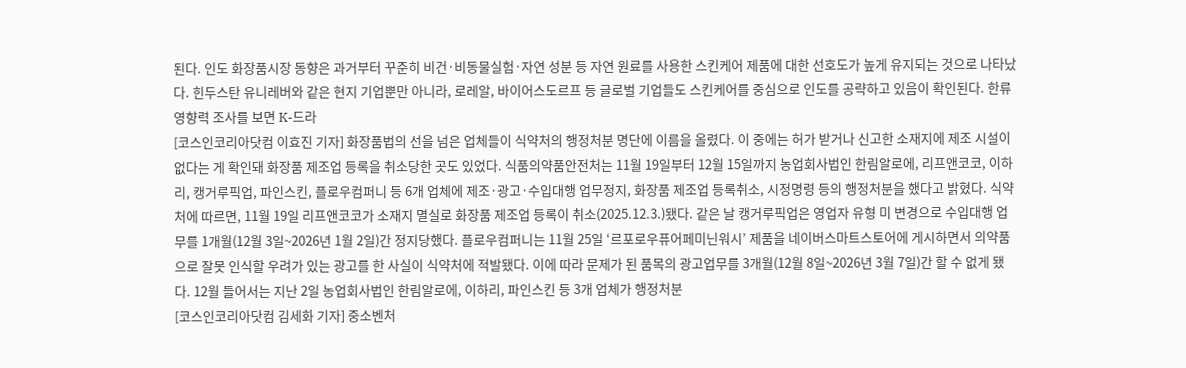된다. 인도 화장품시장 동향은 과거부터 꾸준히 비건·비동물실험·자연 성분 등 자연 원료를 사용한 스킨케어 제품에 대한 선호도가 높게 유지되는 것으로 나타났다. 힌두스탄 유니레버와 같은 현지 기업뿐만 아니라, 로레알, 바이어스도르프 등 글로벌 기업들도 스킨케어를 중심으로 인도를 공략하고 있음이 확인된다. 한류 영향력 조사를 보면 K-드라
[코스인코리아닷컴 이효진 기자] 화장품법의 선을 넘은 업체들이 식약처의 행정처분 명단에 이름을 올렸다. 이 중에는 허가 받거나 신고한 소재지에 제조 시설이 없다는 게 확인돼 화장품 제조업 등록을 취소당한 곳도 있었다. 식품의약품안전처는 11월 19일부터 12월 15일까지 농업회사법인 한림알로에, 리프앤코코, 이하리, 캥거루픽업, 파인스킨, 플로우컴퍼니 등 6개 업체에 제조·광고·수입대행 업무정지, 화장품 제조업 등록취소, 시정명령 등의 행정처분을 했다고 밝혔다. 식약처에 따르면, 11월 19일 리프앤코코가 소재지 멸실로 화장품 제조업 등록이 취소(2025.12.3.)됐다. 같은 날 캥거루픽업은 영업자 유형 미 변경으로 수입대행 업무를 1개월(12월 3일~2026년 1월 2일)간 정지당했다. 플로우컴퍼니는 11월 25일 ‘르포로우퓨어페미닌워시’ 제품을 네이버스마트스토어에 게시하면서 의약품으로 잘못 인식할 우려가 있는 광고를 한 사실이 식약처에 적발됐다. 이에 따라 문제가 된 품목의 광고업무를 3개월(12월 8일~2026년 3월 7일)간 할 수 없게 됐다. 12월 들어서는 지난 2일 농업회사법인 한림알로에, 이하리, 파인스킨 등 3개 업체가 행정처분
[코스인코리아닷컴 김세화 기자] 중소벤처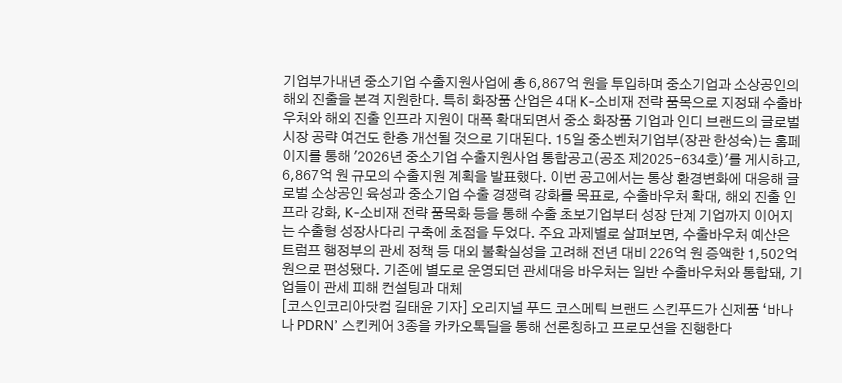기업부가내년 중소기업 수출지원사업에 총 6,867억 원을 투입하며 중소기업과 소상공인의 해외 진출을 본격 지원한다. 특히 화장품 산업은 4대 K-소비재 전략 품목으로 지정돼 수출바우처와 해외 진출 인프라 지원이 대폭 확대되면서 중소 화장품 기업과 인디 브랜드의 글로벌 시장 공략 여건도 한층 개선될 것으로 기대된다. 15일 중소벤처기업부(장관 한성숙)는 홈페이지를 통해 '2026년 중소기업 수출지원사업 통합공고(공조 제2025-634호)'를 게시하고, 6,867억 원 규모의 수출지원 계획을 발표했다. 이번 공고에서는 통상 환경변화에 대응해 글로벌 소상공인 육성과 중소기업 수출 경쟁력 강화를 목표로, 수출바우처 확대, 해외 진출 인프라 강화, K-소비재 전략 품목화 등을 통해 수출 초보기업부터 성장 단계 기업까지 이어지는 수출형 성장사다리 구축에 초점을 두었다. 주요 과제별로 살펴보면, 수출바우처 예산은 트럼프 행정부의 관세 정책 등 대외 불확실성을 고려해 전년 대비 226억 원 증액한 1,502억 원으로 편성됐다. 기존에 별도로 운영되던 관세대응 바우처는 일반 수출바우처와 통합돼, 기업들이 관세 피해 컨설팅과 대체
[코스인코리아닷컴 길태윤 기자] 오리지널 푸드 코스메틱 브랜드 스킨푸드가 신제품 ‘바나나 PDRN’ 스킨케어 3종을 카카오톡딜을 통해 선론칭하고 프로모션을 진행한다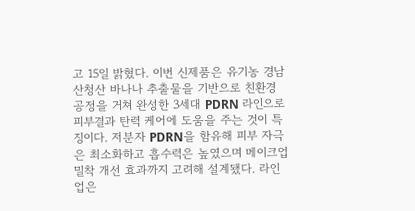고 15일 밝혔다. 이번 신제품은 유기농 경남 산청산 바나나 추출물을 기반으로 친환경 공정을 거쳐 완성한 3세대 PDRN 라인으로 피부결과 탄력 케어에 도움을 주는 것이 특징이다. 저분자 PDRN을 함유해 피부 자극은 최소화하고 흡수력은 높였으며 메이크업 밀착 개선 효과까지 고려해 설계됐다. 라인업은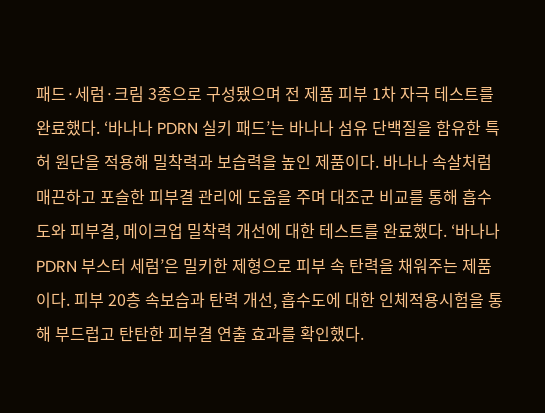패드·세럼·크림 3종으로 구성됐으며 전 제품 피부 1차 자극 테스트를 완료했다. ‘바나나 PDRN 실키 패드’는 바나나 섬유 단백질을 함유한 특허 원단을 적용해 밀착력과 보습력을 높인 제품이다. 바나나 속살처럼 매끈하고 포슬한 피부결 관리에 도움을 주며 대조군 비교를 통해 흡수도와 피부결, 메이크업 밀착력 개선에 대한 테스트를 완료했다. ‘바나나 PDRN 부스터 세럼’은 밀키한 제형으로 피부 속 탄력을 채워주는 제품이다. 피부 20층 속보습과 탄력 개선, 흡수도에 대한 인체적용시험을 통해 부드럽고 탄탄한 피부결 연출 효과를 확인했다.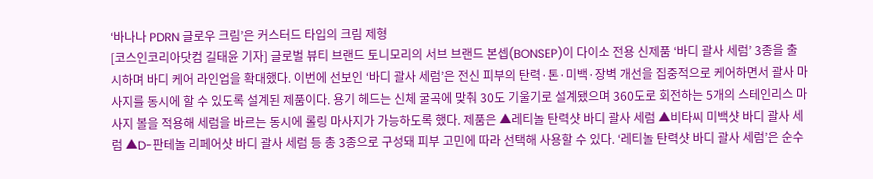‘바나나 PDRN 글로우 크림’은 커스터드 타입의 크림 제형
[코스인코리아닷컴 길태윤 기자] 글로벌 뷰티 브랜드 토니모리의 서브 브랜드 본셉(BONSEP)이 다이소 전용 신제품 ‘바디 괄사 세럼’ 3종을 출시하며 바디 케어 라인업을 확대했다. 이번에 선보인 ‘바디 괄사 세럼’은 전신 피부의 탄력·톤·미백·장벽 개선을 집중적으로 케어하면서 괄사 마사지를 동시에 할 수 있도록 설계된 제품이다. 용기 헤드는 신체 굴곡에 맞춰 30도 기울기로 설계됐으며 360도로 회전하는 5개의 스테인리스 마사지 볼을 적용해 세럼을 바르는 동시에 롤링 마사지가 가능하도록 했다. 제품은 ▲레티놀 탄력샷 바디 괄사 세럼 ▲비타씨 미백샷 바디 괄사 세럼 ▲D-판테놀 리페어샷 바디 괄사 세럼 등 총 3종으로 구성돼 피부 고민에 따라 선택해 사용할 수 있다. ‘레티놀 탄력샷 바디 괄사 세럼’은 순수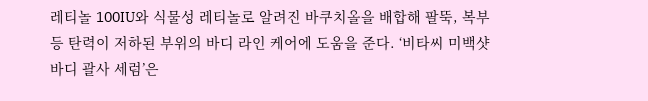레티놀 100IU와 식물성 레티놀로 알려진 바쿠치올을 배합해 팔뚝, 복부 등 탄력이 저하된 부위의 바디 라인 케어에 도움을 준다. ‘비타씨 미백샷 바디 괄사 세럼’은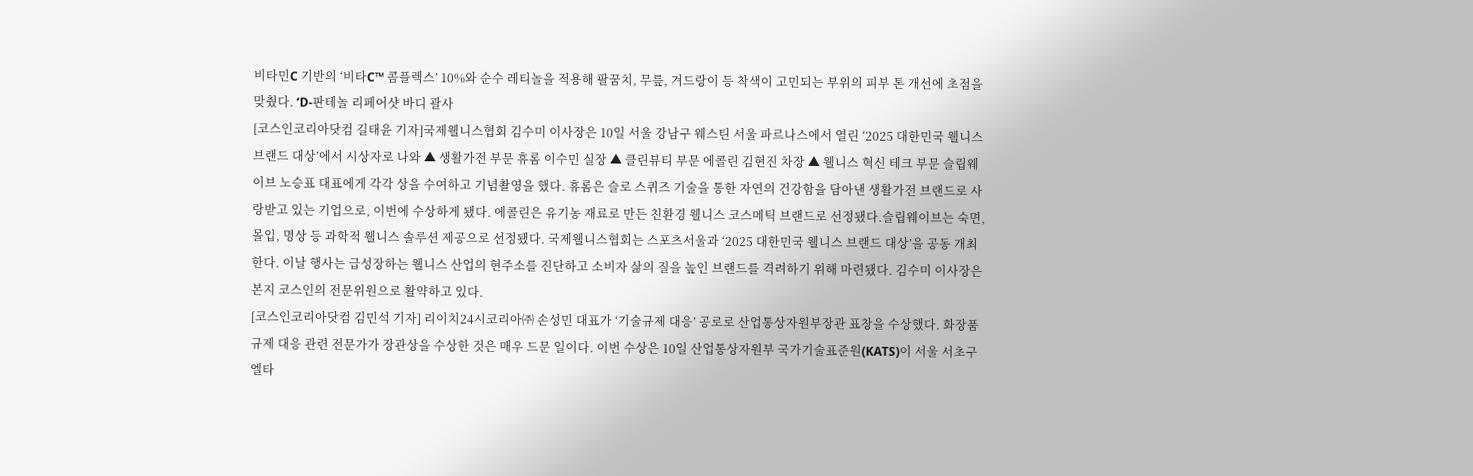비타민C 기반의 ‘비타C™ 콤플렉스’ 10%와 순수 레티놀을 적용해 팔꿈치, 무릎, 겨드랑이 등 착색이 고민되는 부위의 피부 톤 개선에 초점을 맞췄다. ‘D-판테놀 리페어샷 바디 괄사
[코스인코리아닷컴 길태윤 기자]국제웰니스협회 김수미 이사장은 10일 서울 강남구 웨스틴 서울 파르나스에서 열린 ‘2025 대한민국 웰니스 브랜드 대상’에서 시상자로 나와 ▲ 생활가전 부문 휴롬 이수민 실장 ▲ 클린뷰티 부문 에콜린 김현진 차장 ▲ 웰니스 혁신 테크 부문 슬립웨이브 노승표 대표에게 각각 상을 수여하고 기념촬영을 했다. 휴롬은 슬로 스퀴즈 기술을 통한 자연의 건강함을 담아낸 생활가전 브랜드로 사랑받고 있는 기업으로, 이번에 수상하게 됐다. 에콜린은 유기농 재료로 만든 친환경 웰니스 코스메틱 브랜드로 선정됐다.슬립웨이브는 숙면, 몰입, 명상 등 과학적 웰니스 솔루션 제공으로 선정됐다. 국제웰니스협회는 스포츠서울과 ‘2025 대한민국 웰니스 브랜드 대상’을 공동 개최한다. 이날 행사는 급성장하는 웰니스 산업의 현주소를 진단하고 소비자 삶의 질을 높인 브랜드를 격려하기 위해 마련됐다. 김수미 이사장은 본지 코스인의 전문위원으로 활약하고 있다.
[코스인코리아닷컴 김민석 기자] 리이치24시코리아㈜ 손성민 대표가 ‘기술규제 대응’ 공로로 산업통상자원부장관 표창을 수상했다. 화장품 규제 대응 관련 전문가가 장관상을 수상한 것은 매우 드문 일이다. 이번 수상은 10일 산업통상자원부 국가기술표준원(KATS)이 서울 서초구 엘타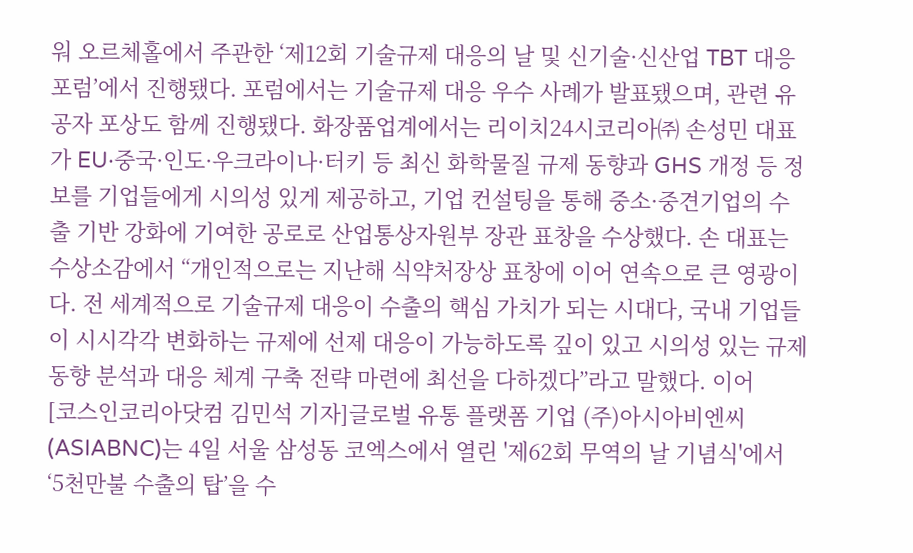워 오르체홀에서 주관한 ‘제12회 기술규제 대응의 날 및 신기술·신산업 TBT 대응 포럼’에서 진행됐다. 포럼에서는 기술규제 대응 우수 사례가 발표됐으며, 관련 유공자 포상도 함께 진행됐다. 화장품업계에서는 리이치24시코리아㈜ 손성민 대표가 EU·중국·인도·우크라이나·터키 등 최신 화학물질 규제 동향과 GHS 개정 등 정보를 기업들에게 시의성 있게 제공하고, 기업 컨설팅을 통해 중소·중견기업의 수출 기반 강화에 기여한 공로로 산업통상자원부 장관 표창을 수상했다. 손 대표는 수상소감에서 “개인적으로는 지난해 식약처장상 표창에 이어 연속으로 큰 영광이다. 전 세계적으로 기술규제 대응이 수출의 핵심 가치가 되는 시대다, 국내 기업들이 시시각각 변화하는 규제에 선제 대응이 가능하도록 깊이 있고 시의성 있는 규제 동향 분석과 대응 체계 구축 전략 마련에 최선을 다하겠다”라고 말했다. 이어
[코스인코리아닷컴 김민석 기자]글로벌 유통 플랫폼 기업 (주)아시아비엔씨(ASIABNC)는 4일 서울 삼성동 코엑스에서 열린 '제62회 무역의 날 기념식'에서 ‘5천만불 수출의 탑’을 수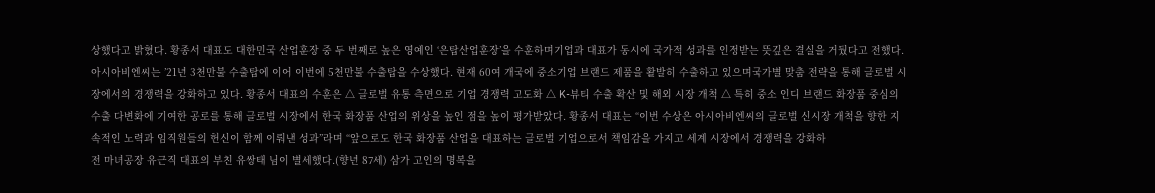상했다고 밝혔다. 황종서 대표도 대한민국 산업훈장 중 두 번째로 높은 영예인 ‘은탑산업훈장’을 수훈하며기업과 대표가 동시에 국가적 성과를 인정받는 뜻깊은 결실을 거뒀다고 전했다. 아시아비엔씨는 ’21년 3천만불 수출탑에 이어 이번에 5천만불 수출탑을 수상했다. 현재 60여 개국에 중소기업 브랜드 제품을 활발히 수출하고 있으며국가별 맞춤 전략을 통해 글로벌 시장에서의 경쟁력을 강화하고 있다. 황종서 대표의 수훈은 △ 글로벌 유통 측면으로 기업 경쟁력 고도화 △ K-뷰티 수출 확산 및 해외 시장 개척 △ 특히 중소 인디 브랜드 화장품 중심의 수출 다변화에 기여한 공로를 통해 글로벌 시장에서 한국 화장품 산업의 위상을 높인 점을 높이 평가받았다. 황종서 대표는 “이번 수상은 아시아비엔씨의 글로벌 신시장 개척을 향한 지속적인 노력과 임직원들의 헌신이 함께 이뤄낸 성과”라며 “앞으로도 한국 화장품 산업을 대표하는 글로벌 기업으로서 책임감을 가지고 세계 시장에서 경쟁력을 강화하
전 마녀공장 유근직 대표의 부친 유쌍태 님이 별세했다.(향년 87세) 삼가 고인의 명복을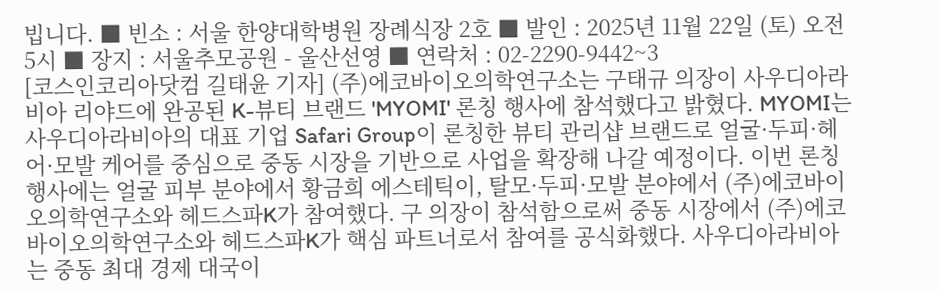빕니다. ■ 빈소 : 서울 한양대학병원 장례식장 2호 ■ 발인 : 2025년 11월 22일 (토) 오전 5시 ■ 장지 : 서울추모공원 - 울산선영 ■ 연락처 : 02-2290-9442~3
[코스인코리아닷컴 길태윤 기자] (주)에코바이오의학연구소는 구태규 의장이 사우디아라비아 리야드에 완공된 K-뷰티 브랜드 'MYOMI' 론칭 행사에 참석했다고 밝혔다. MYOMI는 사우디아라비아의 대표 기업 Safari Group이 론칭한 뷰티 관리샵 브랜드로 얼굴·두피·헤어·모발 케어를 중심으로 중동 시장을 기반으로 사업을 확장해 나갈 예정이다. 이번 론칭 행사에는 얼굴 피부 분야에서 황금희 에스테틱이, 탈모·두피·모발 분야에서 (주)에코바이오의학연구소와 헤드스파K가 참여했다. 구 의장이 참석함으로써 중동 시장에서 (주)에코바이오의학연구소와 헤드스파K가 핵심 파트너로서 참여를 공식화했다. 사우디아라비아는 중동 최대 경제 대국이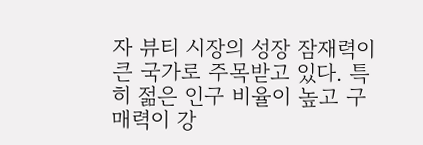자 뷰티 시장의 성장 잠재력이 큰 국가로 주목받고 있다. 특히 젊은 인구 비율이 높고 구매력이 강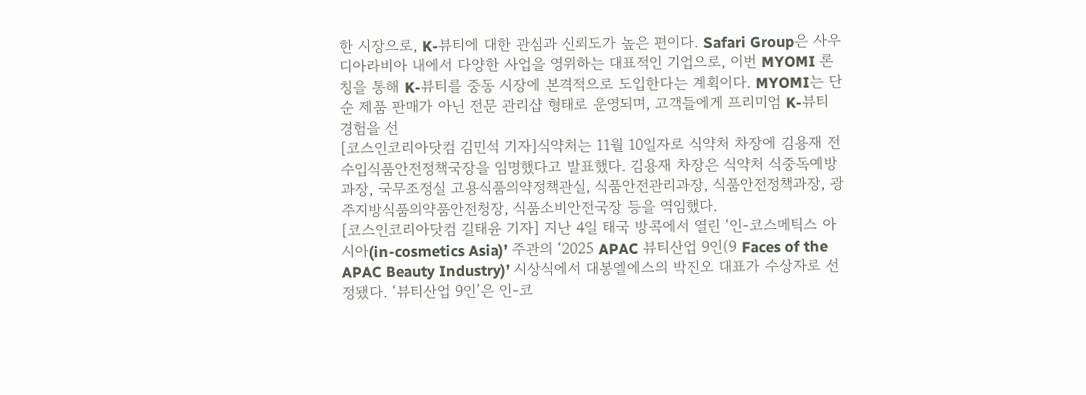한 시장으로, K-뷰티에 대한 관심과 신뢰도가 높은 편이다. Safari Group은 사우디아라비아 내에서 다양한 사업을 영위하는 대표적인 기업으로, 이번 MYOMI 론칭을 통해 K-뷰티를 중동 시장에 본격적으로 도입한다는 계획이다. MYOMI는 단순 제품 판매가 아닌 전문 관리샵 형태로 운영되며, 고객들에게 프리미엄 K-뷰티 경험을 선
[코스인코리아닷컴 김민석 기자]식약처는 11월 10일자로 식약처 차장에 김용재 전 수입식품안전정책국장을 임명했다고 발표했다. 김용재 차장은 식약처 식중독예방과장, 국무조정실 고용식품의약정책관실, 식품안전관리과장, 식품안전정책과장, 광주지방식품의약품안전청장, 식품소비안전국장 등을 역임했다.
[코스인코리아닷컴 길태윤 기자] 지난 4일 태국 방콕에서 열린 ‘인-코스메틱스 아시아(in-cosmetics Asia)’ 주관의 ‘2025 APAC 뷰티산업 9인(9 Faces of the APAC Beauty Industry)’ 시상식에서 대봉엘에스의 박진오 대표가 수상자로 선정됐다. ‘뷰티산업 9인’은 인-코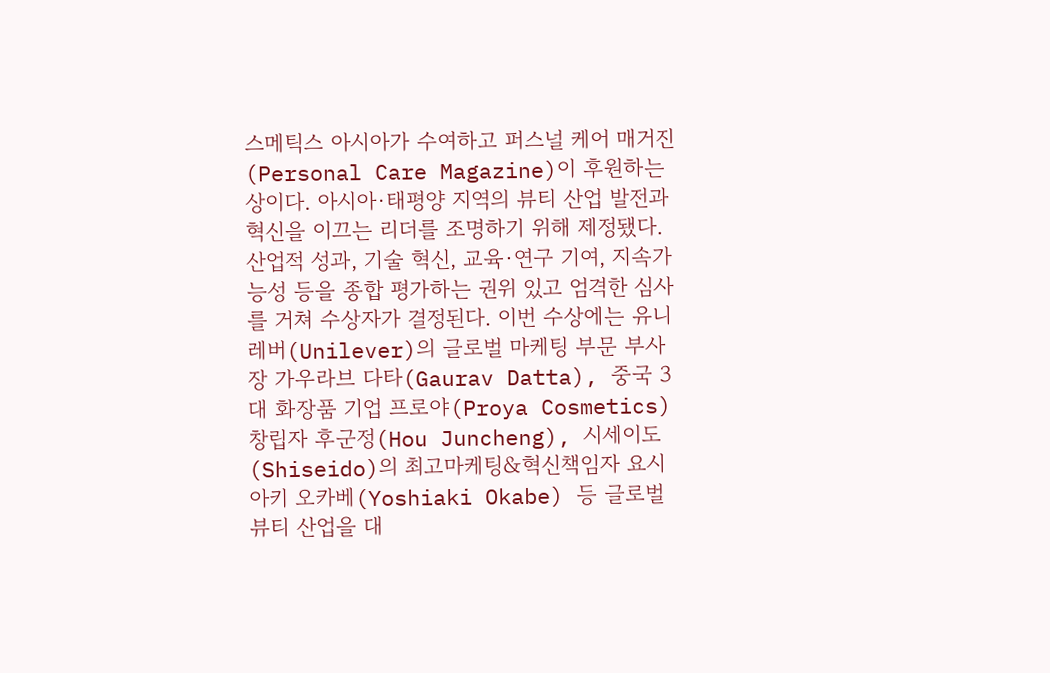스메틱스 아시아가 수여하고 퍼스널 케어 매거진(Personal Care Magazine)이 후원하는 상이다. 아시아·태평양 지역의 뷰티 산업 발전과 혁신을 이끄는 리더를 조명하기 위해 제정됐다. 산업적 성과, 기술 혁신, 교육·연구 기여, 지속가능성 등을 종합 평가하는 권위 있고 엄격한 심사를 거쳐 수상자가 결정된다. 이번 수상에는 유니레버(Unilever)의 글로벌 마케팅 부문 부사장 가우라브 다타(Gaurav Datta), 중국 3대 화장품 기업 프로야(Proya Cosmetics) 창립자 후군정(Hou Juncheng), 시세이도(Shiseido)의 최고마케팅&혁신책임자 요시아키 오카베(Yoshiaki Okabe) 등 글로벌 뷰티 산업을 대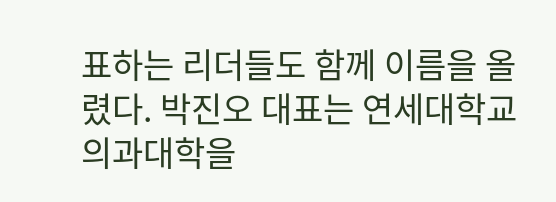표하는 리더들도 함께 이름을 올렸다. 박진오 대표는 연세대학교 의과대학을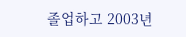졸업하고 2003년